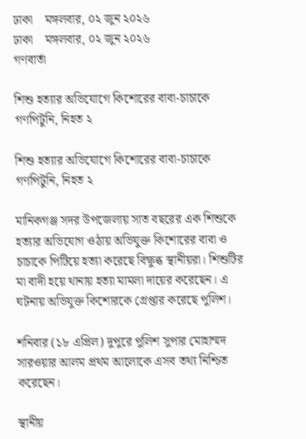ঢাকা    মঙ্গলবার, ০২ জুন ২০২৬
ঢাকা    মঙ্গলবার, ০২ জুন ২০২৬
গণবার্তা

শিশু হত্যার অভিযোগে কিশোরের বাবা-চাচাকে গণপিটুনি, নিহত ২

শিশু হত্যার অভিযোগে কিশোরের বাবা-চাচাকে গণপিটুনি, নিহত ২

মানিকগঞ্জ সদর উপজেলায় সাত বছরের এক শিশুকে হত্যার অভিযোগ ওঠায় অভিযুক্ত কিশোরের বাবা ও চাচাকে পিটিয়ে হত্যা করেছে বিক্ষুব্ধ স্থানীয়রা। শিশুটির মা বাদী হয়ে থানায় হত্যা মামলা দায়ের করেছেন। এ ঘটনায় অভিযুক্ত কিশোরকে গ্রেপ্তার করেছে পুলিশ।

শনিবার (১৮ এপ্রিল) দুপুরে পুলিশ সুপার মোহাম্মদ সারওয়ার আলম প্রথম আলোকে এসব তথ্য নিশ্চিত করেছেন।

স্থানীয়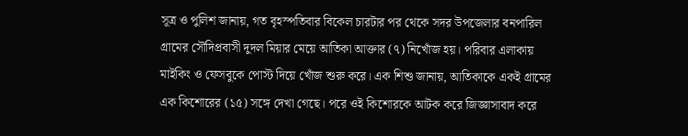সূত্র ও পুলিশ জানায়, গত বৃহস্পতিবার বিকেল চারটার পর থেকে সদর উপজেলার বনপারিল গ্রামের সৌদিপ্রবাসী দুদল মিয়ার মেয়ে আতিকা আক্তার (৭) নিখোঁজ হয়। পরিবার এলাকায় মাইকিং ও ফেসবুকে পোস্ট দিয়ে খোঁজ শুরু করে। এক শিশু জানায়, আতিকাকে একই গ্রামের এক কিশোরের (১৫) সঙ্গে দেখা গেছে। পরে ওই কিশোরকে আটক করে জিজ্ঞাসাবাদ করে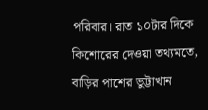পরিবার। রাত ১০টার দিকে কিশোরের দেওয়া তথ্যমতে, বাড়ির পাশের ভুট্টাখান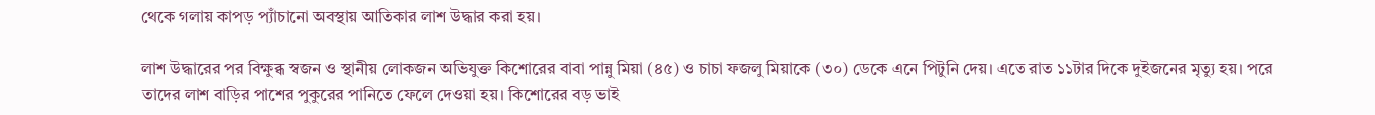থেকে গলায় কাপড় প্যাঁচানো অবস্থায় আতিকার লাশ উদ্ধার করা হয়।

লাশ উদ্ধারের পর বিক্ষুব্ধ স্বজন ও স্থানীয় লোকজন অভিযুক্ত কিশোরের বাবা পান্নু মিয়া (৪৫) ও চাচা ফজলু মিয়াকে (৩০) ডেকে এনে পিটুনি দেয়। এতে রাত ১১টার দিকে দুইজনের মৃত্যু হয়। পরে তাদের লাশ বাড়ির পাশের পুকুরের পানিতে ফেলে দেওয়া হয়। কিশোরের বড় ভাই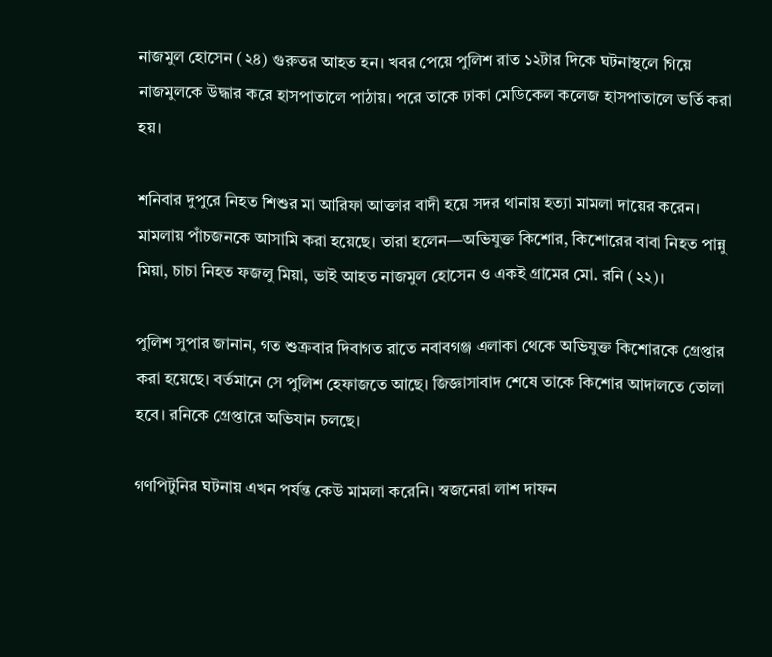নাজমুল হোসেন (২৪) গুরুতর আহত হন। খবর পেয়ে পুলিশ রাত ১২টার দিকে ঘটনাস্থলে গিয়ে নাজমুলকে উদ্ধার করে হাসপাতালে পাঠায়। পরে তাকে ঢাকা মেডিকেল কলেজ হাসপাতালে ভর্তি করা হয়।

শনিবার দুপুরে নিহত শিশুর মা আরিফা আক্তার বাদী হয়ে সদর থানায় হত্যা মামলা দায়ের করেন। মামলায় পাঁচজনকে আসামি করা হয়েছে। তারা হলেন—অভিযুক্ত কিশোর, কিশোরের বাবা নিহত পান্নু মিয়া, চাচা নিহত ফজলু মিয়া, ভাই আহত নাজমুল হোসেন ও একই গ্রামের মো. রনি (২২)।

পুলিশ সুপার জানান, গত শুক্রবার দিবাগত রাতে নবাবগঞ্জ এলাকা থেকে অভিযুক্ত কিশোরকে গ্রেপ্তার করা হয়েছে। বর্তমানে সে পুলিশ হেফাজতে আছে। জিজ্ঞাসাবাদ শেষে তাকে কিশোর আদালতে তোলা হবে। রনিকে গ্রেপ্তারে অভিযান চলছে।

গণপিটুনির ঘটনায় এখন পর্যন্ত কেউ মামলা করেনি। স্বজনেরা লাশ দাফন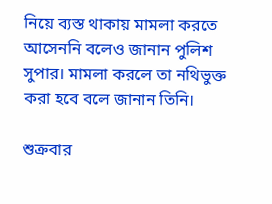নিয়ে ব্যস্ত থাকায় মামলা করতে আসেননি বলেও জানান পুলিশ সুপার। মামলা করলে তা নথিভুক্ত করা হবে বলে জানান তিনি।

শুক্রবার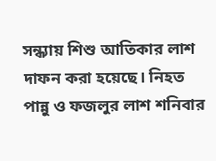সন্ধ্যায় শিশু আতিকার লাশ দাফন করা হয়েছে। নিহত পান্নু ও ফজলুর লাশ শনিবার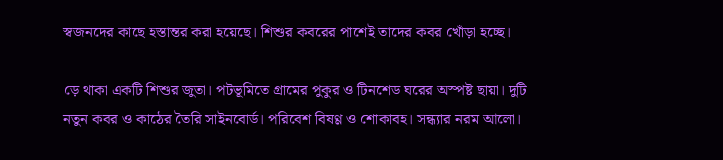স্বজনদের কাছে হস্তান্তর করা হয়েছে। শিশুর কবরের পাশেই তাদের কবর খোঁড়া হচ্ছে।

ড়ে থাকা একটি শিশুর জুতা। পটভূমিতে গ্রামের পুকুর ও টিনশেড ঘরের অস্পষ্ট ছায়া। দুটি নতুন কবর ও কাঠের তৈরি সাইনবোর্ড। পরিবেশ বিষণ্ণ ও শোকাবহ। সন্ধ্যার নরম আলো।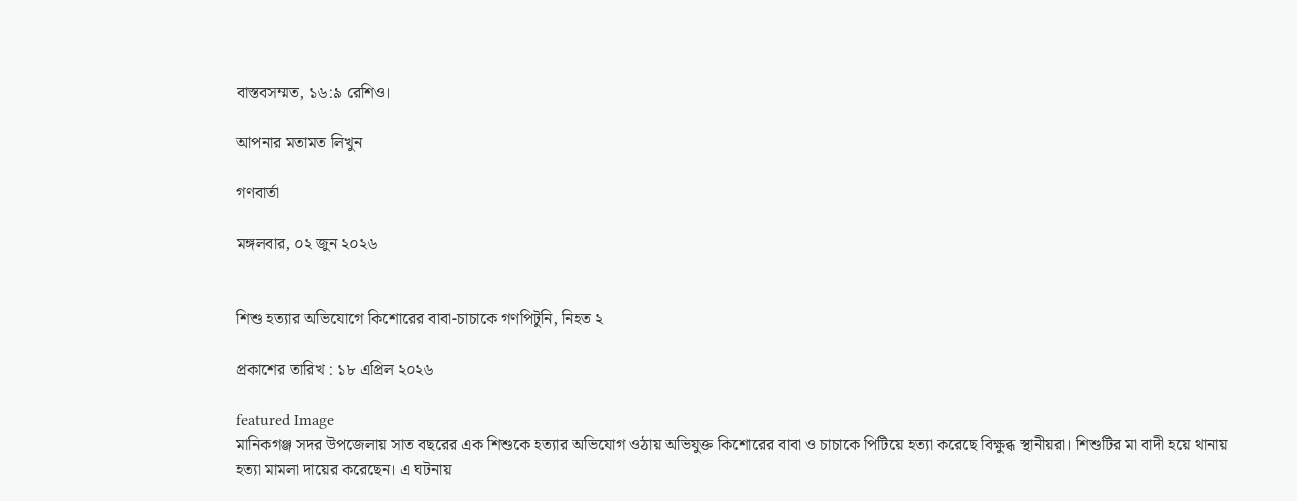বাস্তবসম্মত, ১৬:৯ রেশিও।

আপনার মতামত লিখুন

গণবার্তা

মঙ্গলবার, ০২ জুন ২০২৬


শিশু হত্যার অভিযোগে কিশোরের বাবা-চাচাকে গণপিটুনি, নিহত ২

প্রকাশের তারিখ : ১৮ এপ্রিল ২০২৬

featured Image
মানিকগঞ্জ সদর উপজেলায় সাত বছরের এক শিশুকে হত্যার অভিযোগ ওঠায় অভিযুক্ত কিশোরের বাবা ও চাচাকে পিটিয়ে হত্যা করেছে বিক্ষুব্ধ স্থানীয়রা। শিশুটির মা বাদী হয়ে থানায় হত্যা মামলা দায়ের করেছেন। এ ঘটনায়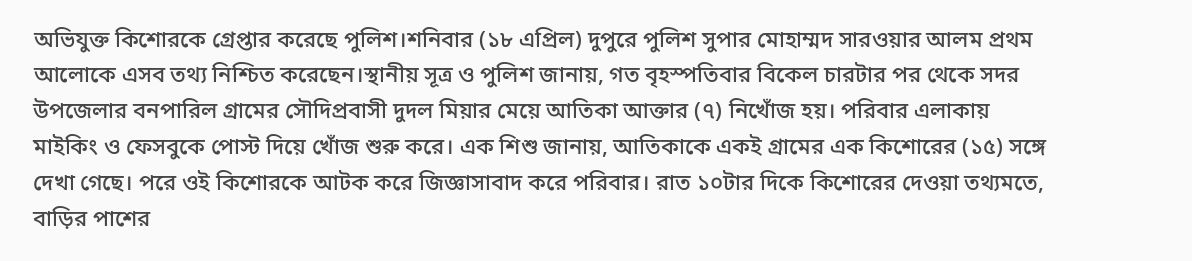অভিযুক্ত কিশোরকে গ্রেপ্তার করেছে পুলিশ।শনিবার (১৮ এপ্রিল) দুপুরে পুলিশ সুপার মোহাম্মদ সারওয়ার আলম প্রথম আলোকে এসব তথ্য নিশ্চিত করেছেন।স্থানীয় সূত্র ও পুলিশ জানায়, গত বৃহস্পতিবার বিকেল চারটার পর থেকে সদর উপজেলার বনপারিল গ্রামের সৌদিপ্রবাসী দুদল মিয়ার মেয়ে আতিকা আক্তার (৭) নিখোঁজ হয়। পরিবার এলাকায় মাইকিং ও ফেসবুকে পোস্ট দিয়ে খোঁজ শুরু করে। এক শিশু জানায়, আতিকাকে একই গ্রামের এক কিশোরের (১৫) সঙ্গে দেখা গেছে। পরে ওই কিশোরকে আটক করে জিজ্ঞাসাবাদ করে পরিবার। রাত ১০টার দিকে কিশোরের দেওয়া তথ্যমতে, বাড়ির পাশের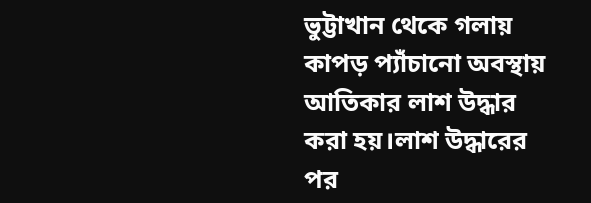ভুট্টাখান থেকে গলায় কাপড় প্যাঁচানো অবস্থায় আতিকার লাশ উদ্ধার করা হয়।লাশ উদ্ধারের পর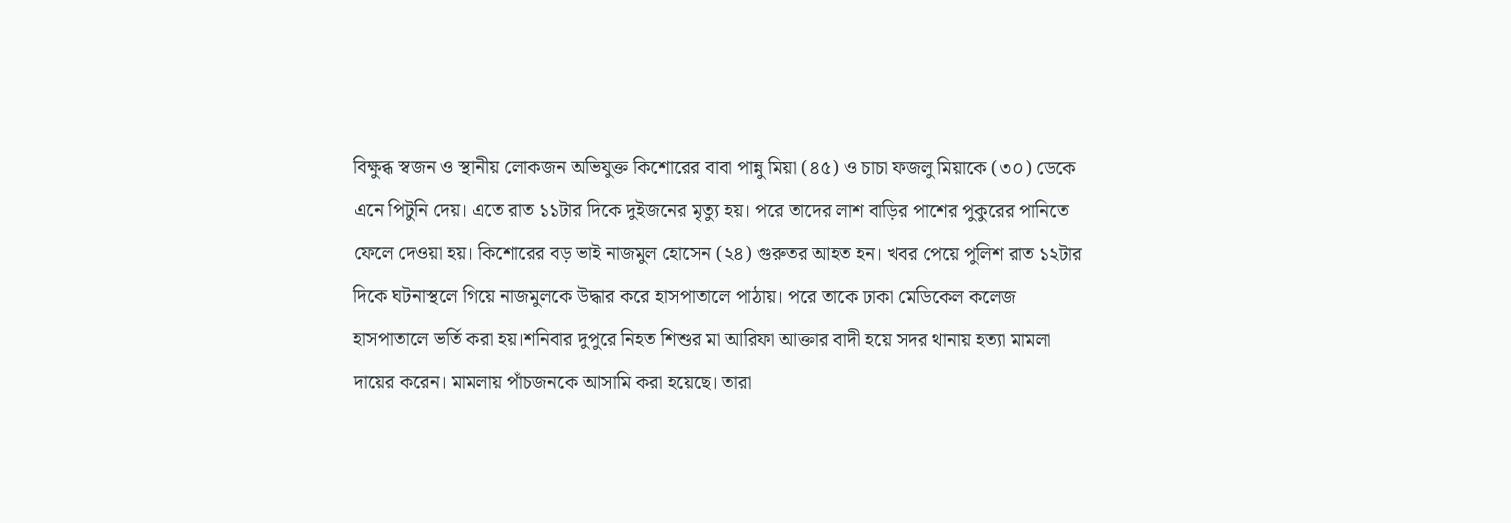বিক্ষুব্ধ স্বজন ও স্থানীয় লোকজন অভিযুক্ত কিশোরের বাবা পান্নু মিয়া (৪৫) ও চাচা ফজলু মিয়াকে (৩০) ডেকে এনে পিটুনি দেয়। এতে রাত ১১টার দিকে দুইজনের মৃত্যু হয়। পরে তাদের লাশ বাড়ির পাশের পুকুরের পানিতে ফেলে দেওয়া হয়। কিশোরের বড় ভাই নাজমুল হোসেন (২৪) গুরুতর আহত হন। খবর পেয়ে পুলিশ রাত ১২টার দিকে ঘটনাস্থলে গিয়ে নাজমুলকে উদ্ধার করে হাসপাতালে পাঠায়। পরে তাকে ঢাকা মেডিকেল কলেজ হাসপাতালে ভর্তি করা হয়।শনিবার দুপুরে নিহত শিশুর মা আরিফা আক্তার বাদী হয়ে সদর থানায় হত্যা মামলা দায়ের করেন। মামলায় পাঁচজনকে আসামি করা হয়েছে। তারা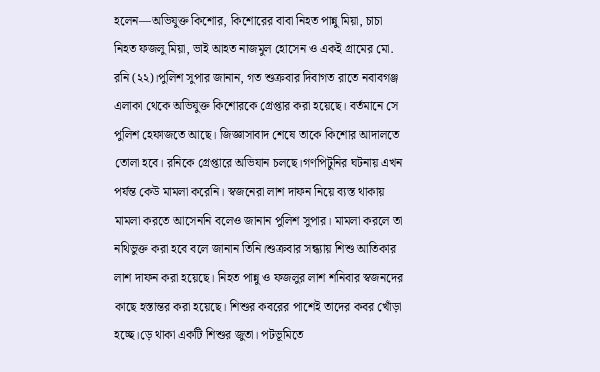হলেন—অভিযুক্ত কিশোর, কিশোরের বাবা নিহত পান্নু মিয়া, চাচা নিহত ফজলু মিয়া, ভাই আহত নাজমুল হোসেন ও একই গ্রামের মো. রনি (২২)।পুলিশ সুপার জানান, গত শুক্রবার দিবাগত রাতে নবাবগঞ্জ এলাকা থেকে অভিযুক্ত কিশোরকে গ্রেপ্তার করা হয়েছে। বর্তমানে সে পুলিশ হেফাজতে আছে। জিজ্ঞাসাবাদ শেষে তাকে কিশোর আদালতে তোলা হবে। রনিকে গ্রেপ্তারে অভিযান চলছে।গণপিটুনির ঘটনায় এখন পর্যন্ত কেউ মামলা করেনি। স্বজনেরা লাশ দাফন নিয়ে ব্যস্ত থাকায় মামলা করতে আসেননি বলেও জানান পুলিশ সুপার। মামলা করলে তা নথিভুক্ত করা হবে বলে জানান তিনি।শুক্রবার সন্ধ্যায় শিশু আতিকার লাশ দাফন করা হয়েছে। নিহত পান্নু ও ফজলুর লাশ শনিবার স্বজনদের কাছে হস্তান্তর করা হয়েছে। শিশুর কবরের পাশেই তাদের কবর খোঁড়া হচ্ছে।ড়ে থাকা একটি শিশুর জুতা। পটভূমিতে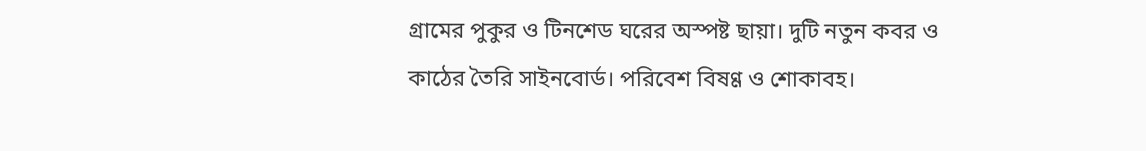গ্রামের পুকুর ও টিনশেড ঘরের অস্পষ্ট ছায়া। দুটি নতুন কবর ও কাঠের তৈরি সাইনবোর্ড। পরিবেশ বিষণ্ণ ও শোকাবহ।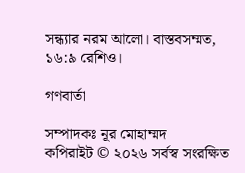সন্ধ্যার নরম আলো। বাস্তবসম্মত, ১৬:৯ রেশিও।

গণবার্তা

সম্পাদকঃ নূর মোহাম্মদ
কপিরাইট © ২০২৬ সর্বস্ব সংরক্ষিত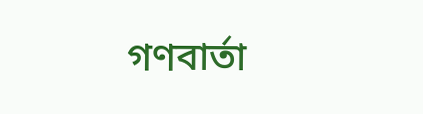গণবার্তা